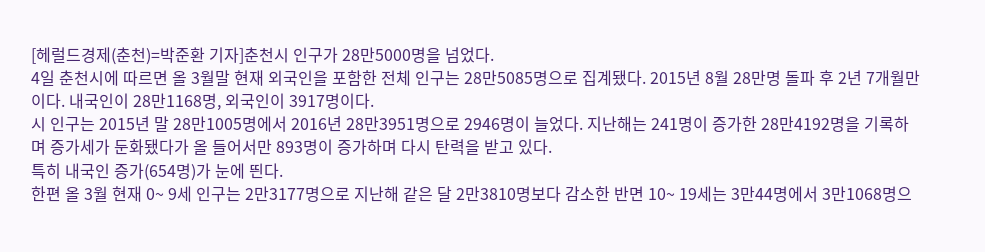[헤럴드경제(춘천)=박준환 기자]춘천시 인구가 28만5000명을 넘었다.
4일 춘천시에 따르면 올 3월말 현재 외국인을 포함한 전체 인구는 28만5085명으로 집계됐다. 2015년 8월 28만명 돌파 후 2년 7개월만이다. 내국인이 28만1168명, 외국인이 3917명이다.
시 인구는 2015년 말 28만1005명에서 2016년 28만3951명으로 2946명이 늘었다. 지난해는 241명이 증가한 28만4192명을 기록하며 증가세가 둔화됐다가 올 들어서만 893명이 증가하며 다시 탄력을 받고 있다.
특히 내국인 증가(654명)가 눈에 띈다.
한편 올 3월 현재 0~ 9세 인구는 2만3177명으로 지난해 같은 달 2만3810명보다 감소한 반면 10~ 19세는 3만44명에서 3만1068명으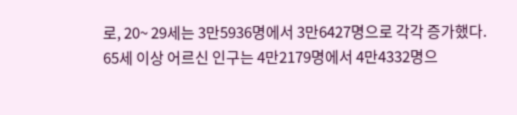로, 20~ 29세는 3만5936명에서 3만6427명으로 각각 증가했다.
65세 이상 어르신 인구는 4만2179명에서 4만4332명으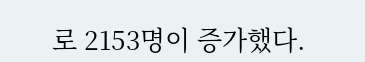로 2153명이 증가했다.